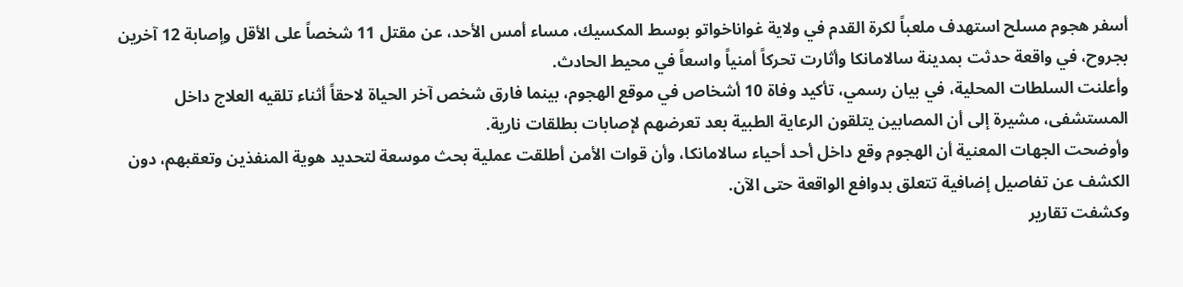أسفر هجوم مسلح استهدف ملعباً لكرة القدم في ولاية غواناخواتو بوسط المكسيك، مساء أمس الأحد، عن مقتل 11 شخصاً على الأقل وإصابة 12 آخرين بجروح، في واقعة حدثت بمدينة سالامانكا وأثارت تحركاً أمنياً واسعاً في محيط الحادث.
وأعلنت السلطات المحلية، في بيان رسمي، تأكيد وفاة 10 أشخاص في موقع الهجوم، بينما فارق شخص آخر الحياة لاحقاً أثناء تلقيه العلاج داخل المستشفى، مشيرة إلى أن المصابين يتلقون الرعاية الطبية بعد تعرضهم لإصابات بطلقات نارية.
وأوضحت الجهات المعنية أن الهجوم وقع داخل أحد أحياء سالامانكا، وأن قوات الأمن أطلقت عملية بحث موسعة لتحديد هوية المنفذين وتعقبهم، دون الكشف عن تفاصيل إضافية تتعلق بدوافع الواقعة حتى الآن.
وكشفت تقارير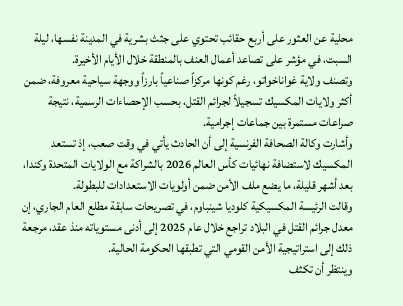محلية عن العثور على أربع حقائب تحتوي على جثث بشرية في المدينة نفسها، ليلة السبت، في مؤشر على تصاعد أعمال العنف بالمنطقة خلال الأيام الأخيرة.
وتصنف ولاية غواناخواتو، رغم كونها مركزاً صناعياً بارزاً ووجهة سياحية معروفة، ضمن أكثر ولايات المكسيك تسجيلاً لجرائم القتل، بحسب الإحصاءات الرسمية، نتيجة صراعات مستمرة بين جماعات إجرامية.
وأشارت وكالة الصحافة الفرنسية إلى أن الحادث يأتي في وقت صعب، إذ تستعد المكسيك لاستضافة نهائيات كأس العالم 2026 بالشراكة مع الولايات المتحدة وكندا، بعد أشهر قليلة، ما يضع ملف الأمن ضمن أولويات الاستعدادات للبطولة.
وقالت الرئيسة المكسيكية كلوديا شينباوم، في تصريحات سابقة مطلع العام الجاري، إن معدل جرائم القتل في البلاد تراجع خلال عام 2025 إلى أدنى مستوياته منذ عقد، مرجعة ذلك إلى استراتيجية الأمن القومي التي تطبقها الحكومة الحالية.
وينتظر أن تكثف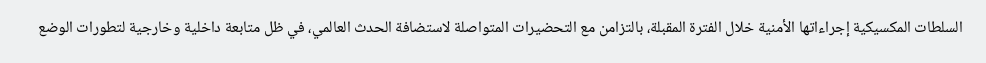السلطات المكسيكية إجراءاتها الأمنية خلال الفترة المقبلة، بالتزامن مع التحضيرات المتواصلة لاستضافة الحدث العالمي، في ظل متابعة داخلية وخارجية لتطورات الوضع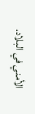الأمني في البلاد.